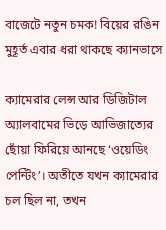বাজেটে নতুন চমক! বিয়ের রঙিন মুহূর্ত এবার ধরা থাকছে ক্যানভাসে

ক্যামেরার লেন্স আর ডিজিটাল অ্যালবামের ভিড়ে আভিজাত্যের ছোঁয়া ফিরিয়ে আনছে ‘ওয়েডিং পেন্টিং’। অতীতে যখন ক্যামেরার চল ছিল না, তখন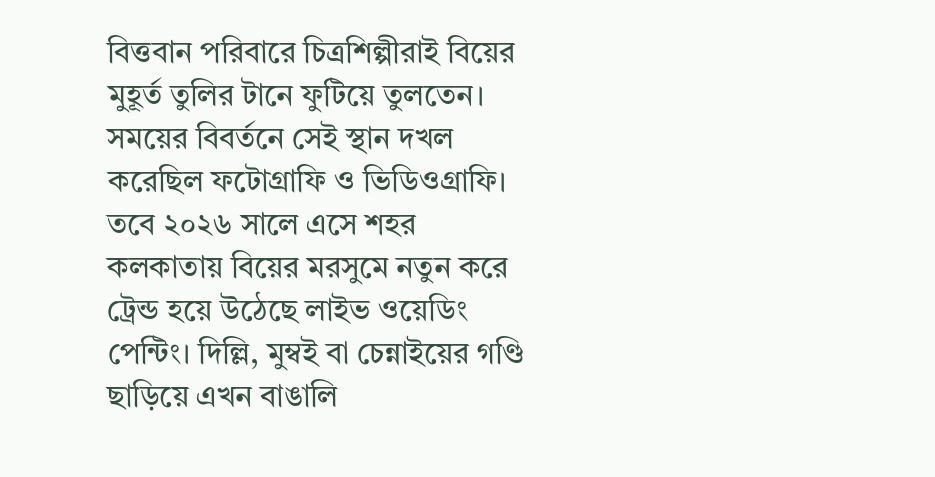বিত্তবান পরিবারে চিত্রশিল্পীরাই বিয়ের মুহূর্ত তুলির টানে ফুটিয়ে তুলতেন। সময়ের বিবর্তনে সেই স্থান দখল করেছিল ফটোগ্রাফি ও ভিডিওগ্রাফি। তবে ২০২৬ সালে এসে শহর কলকাতায় বিয়ের মরসুমে নতুন করে ট্রেন্ড হয়ে উঠেছে লাইভ ওয়েডিং পেন্টিং। দিল্লি, মুম্বই বা চেন্নাইয়ের গণ্ডি ছাড়িয়ে এখন বাঙালি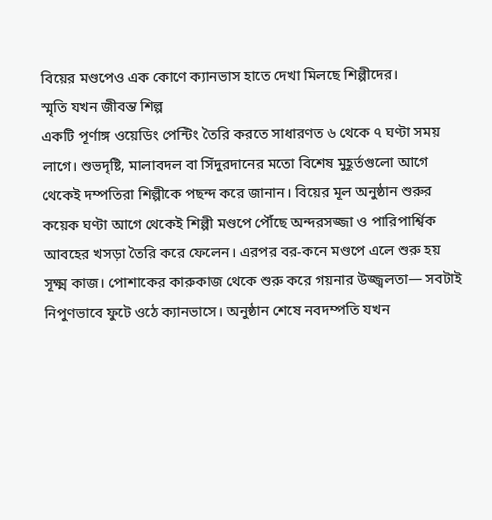বিয়ের মণ্ডপেও এক কোণে ক্যানভাস হাতে দেখা মিলছে শিল্পীদের।
স্মৃতি যখন জীবন্ত শিল্প
একটি পূর্ণাঙ্গ ওয়েডিং পেন্টিং তৈরি করতে সাধারণত ৬ থেকে ৭ ঘণ্টা সময় লাগে। শুভদৃষ্টি, মালাবদল বা সিঁদুরদানের মতো বিশেষ মুহূর্তগুলো আগে থেকেই দম্পতিরা শিল্পীকে পছন্দ করে জানান। বিয়ের মূল অনুষ্ঠান শুরুর কয়েক ঘণ্টা আগে থেকেই শিল্পী মণ্ডপে পৌঁছে অন্দরসজ্জা ও পারিপার্শ্বিক আবহের খসড়া তৈরি করে ফেলেন। এরপর বর-কনে মণ্ডপে এলে শুরু হয় সূক্ষ্ম কাজ। পোশাকের কারুকাজ থেকে শুরু করে গয়নার উজ্জ্বলতা— সবটাই নিপুণভাবে ফুটে ওঠে ক্যানভাসে। অনুষ্ঠান শেষে নবদম্পতি যখন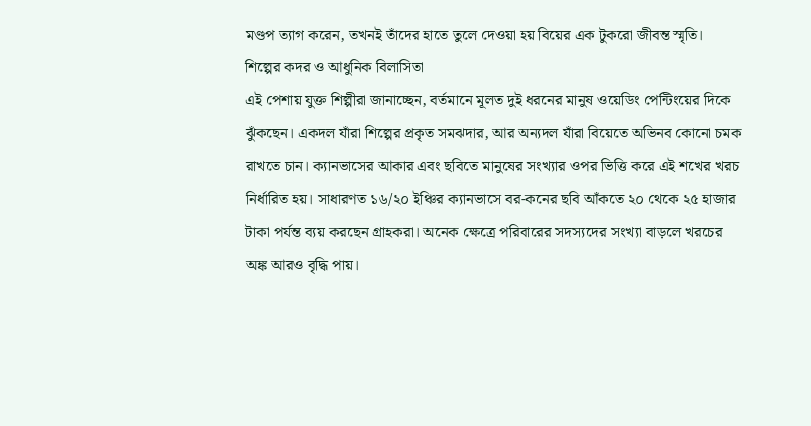মণ্ডপ ত্যাগ করেন, তখনই তাঁদের হাতে তুলে দেওয়া হয় বিয়ের এক টুকরো জীবন্ত স্মৃতি।
শিল্পের কদর ও আধুনিক বিলাসিতা
এই পেশায় যুক্ত শিল্পীরা জানাচ্ছেন, বর্তমানে মূলত দুই ধরনের মানুষ ওয়েডিং পেন্টিংয়ের দিকে ঝুঁকছেন। একদল যাঁরা শিল্পের প্রকৃত সমঝদার, আর অন্যদল যাঁরা বিয়েতে অভিনব কোনো চমক রাখতে চান। ক্যানভাসের আকার এবং ছবিতে মানুষের সংখ্যার ওপর ভিত্তি করে এই শখের খরচ নির্ধারিত হয়। সাধারণত ১৬/২০ ইঞ্চির ক্যানভাসে বর-কনের ছবি আঁকতে ২০ থেকে ২৫ হাজার টাকা পর্যন্ত ব্যয় করছেন গ্রাহকরা। অনেক ক্ষেত্রে পরিবারের সদস্যদের সংখ্যা বাড়লে খরচের অঙ্ক আরও বৃদ্ধি পায়।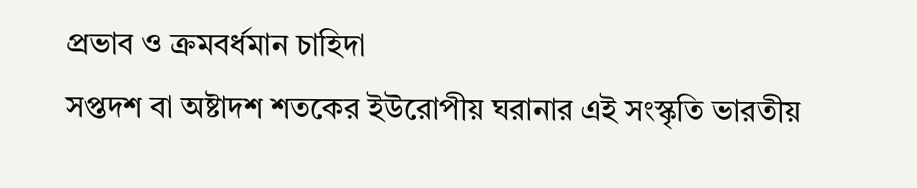প্রভাব ও ক্রমবর্ধমান চাহিদা
সপ্তদশ বা অষ্টাদশ শতকের ইউরোপীয় ঘরানার এই সংস্কৃতি ভারতীয়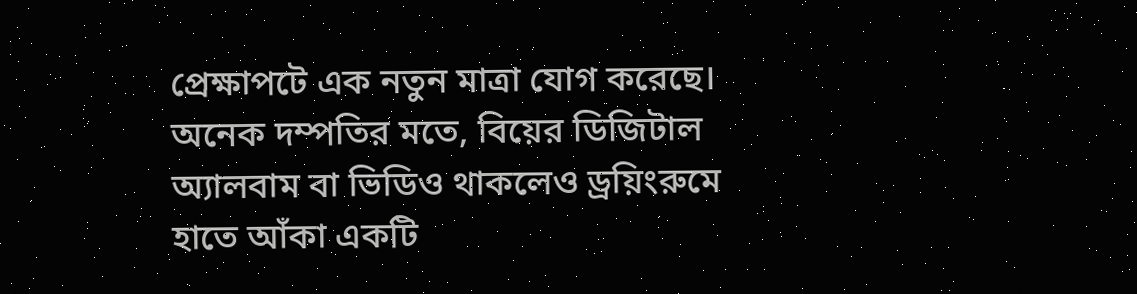প্রেক্ষাপটে এক নতুন মাত্রা যোগ করেছে। অনেক দম্পতির মতে, বিয়ের ডিজিটাল অ্যালবাম বা ভিডিও থাকলেও ড্রয়িংরুমে হাতে আঁকা একটি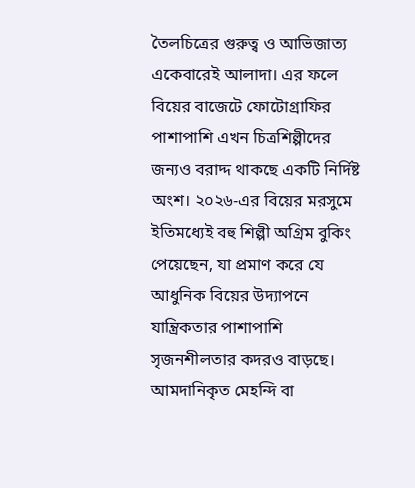তৈলচিত্রের গুরুত্ব ও আভিজাত্য একেবারেই আলাদা। এর ফলে বিয়ের বাজেটে ফোটোগ্রাফির পাশাপাশি এখন চিত্রশিল্পীদের জন্যও বরাদ্দ থাকছে একটি নির্দিষ্ট অংশ। ২০২৬-এর বিয়ের মরসুমে ইতিমধ্যেই বহু শিল্পী অগ্রিম বুকিং পেয়েছেন, যা প্রমাণ করে যে আধুনিক বিয়ের উদ্যাপনে যান্ত্রিকতার পাশাপাশি সৃজনশীলতার কদরও বাড়ছে। আমদানিকৃত মেহন্দি বা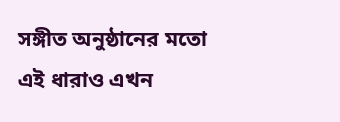সঙ্গীত অনুষ্ঠানের মতো এই ধারাও এখন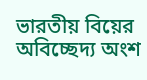ভারতীয় বিয়ের অবিচ্ছেদ্য অংশ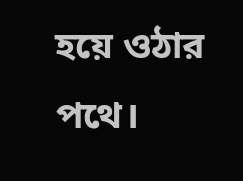হয়ে ওঠার পথে।